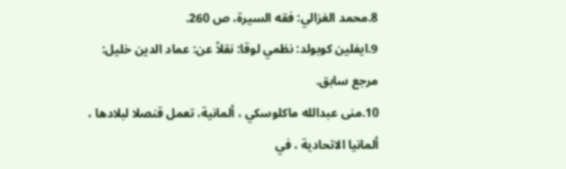8.محمد الغزالي: فقه السيرة، ص 260.
9.ايفلين كوبولد: نظمي لوقا: نقلاً عن: عماد الدين خليل: مرجع سابق.
10.منى عبدالله ماكلوسكي ، ألمانية، تعمل قنصلا لبلادها ، ألمانيا الاتحادية ، في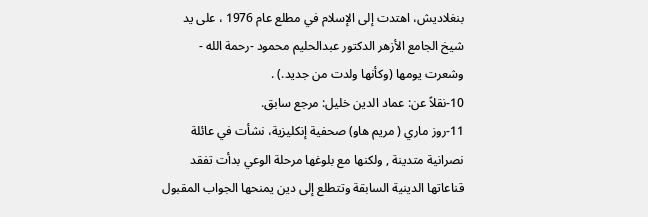بنغلاديش، اهتدت إلى الإسلام في مطلع عام 1976 ، على يد شيخ الجامع الأزهر الدكتور عبدالحليم محمود -رحمة الله - وشعرت يومها (وكأنها ولدت من جديد.) .
10-نقلاً عن: عماد الدين خليل: مرجع سابق.
11-روز ماري ( مريم هاو) صحفية إنكليزية، نشأت في عائلة نصرانية متدينة , ولكنها مع بلوغها مرحلة الوعي بدأت تفقد قناعاتها الدينية السابقة وتتطلع إلى دين يمنحها الجواب المقبول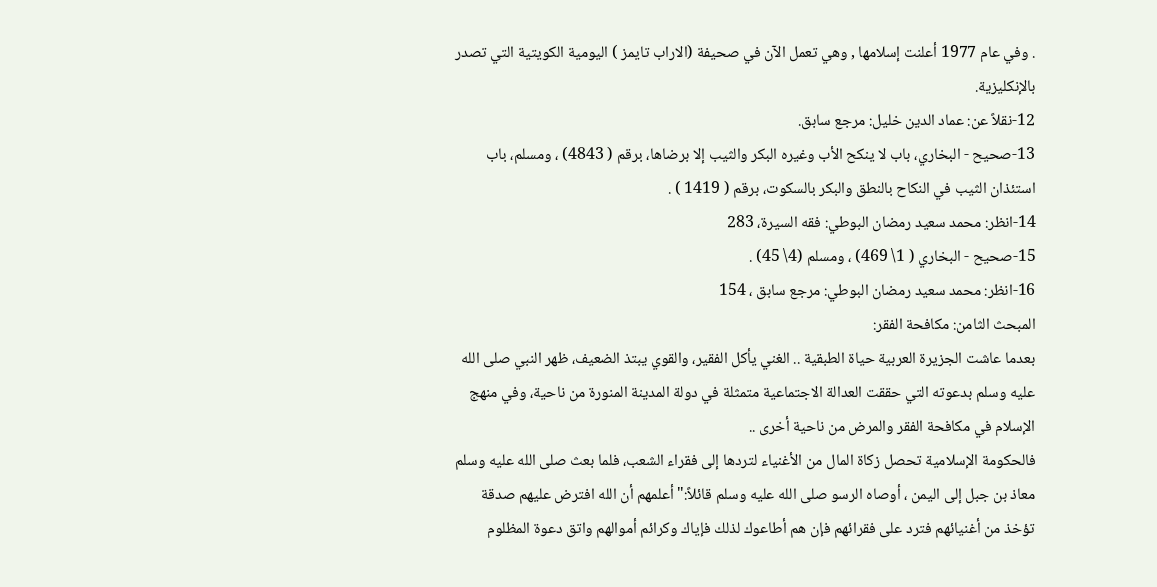. وفي عام 1977 أعلنت إسلامها , وهي تعمل الآن في صحيفة (الاراب تايمز ) اليومية الكويتية التي تصدر بالإنكليزية.
12-نقلاً عن: عماد الدين خليل: مرجع سابق.
13-صحيح - البخاري، باب لا ينكح الأب وغيره البكر والثيب إلا برضاها، برقم ( 4843) ، ومسلم، باب استئذان الثيب في النكاح بالنطق والبكر بالسكوت، برقم ( 1419 ) .
14-انظر: محمد سعيد رمضان البوطي: فقه السيرة، 283
15-صحيح - البخاري ( 1\ 469) ، ومسلم (4\ 45) .
16-انظر: محمد سعيد رمضان البوطي: مرجع سابق ، 154
المبحث الثامن: مكافحة الفقر:
بعدما عاشت الجزيرة العربية حياة الطبقية .. الغني يأكل الفقير، والقوي يبتذ الضعيف، ظهر النبي صلى الله عليه وسلم بدعوته التي حققت العدالة الاجتماعية متمثلة في دولة المدينة المنورة من ناحية، وفي منهج الإسلام في مكافحة الفقر والمرض من ناحية أخرى ..
فالحكومة الإسلامية تحصل زكاة المال من الأغنياء لتردها إلى فقراء الشعب، فلما بعث صلى الله عليه وسلم معاذ بن جبل إلى اليمن ، أوصاه الرسو صلى الله عليه وسلم قائلاً:"أعلمهم أن الله افترض عليهم صدقة تؤخذ من أغنيائهم فترد على فقرائهم فإن هم أطاعوك لذلك فإياك وكرائم أموالهم واتق دعوة المظلوم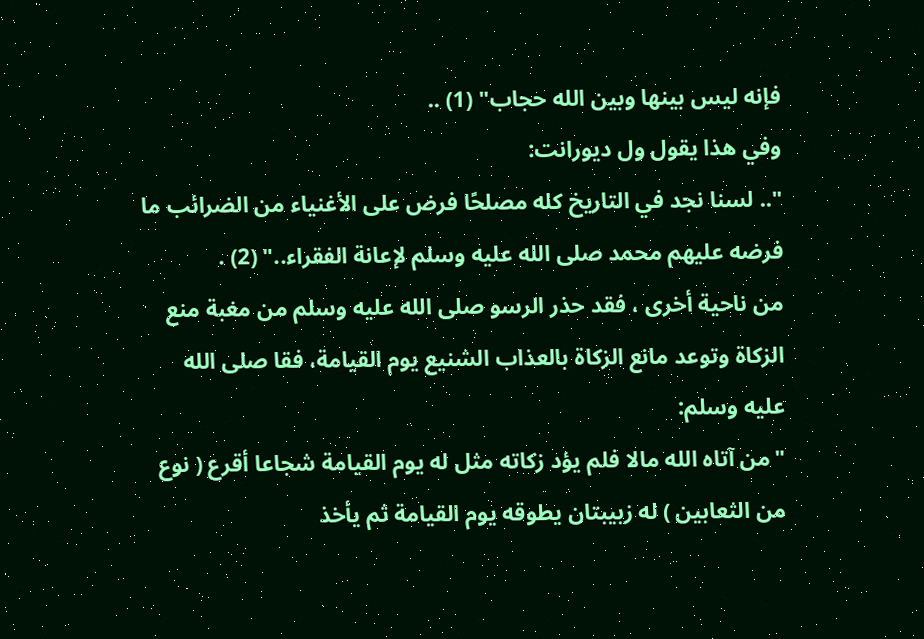فإنه ليس بينها وبين الله حجاب" (1) ..
وفي هذا يقول ول ديورانت:
".. لسنا نجد في التاريخ كله مصلحًا فرض على الأغنياء من الضرائب ما فرضه عليهم محمد صلى الله عليه وسلم لإعانة الفقراء.." (2) .
من ناحية أخرى ، فقد حذر الرسو صلى الله عليه وسلم من مغبة منع الزكاة وتوعد مانع الزكاة بالعذاب الشنيع يوم القيامة، فقا صلى الله عليه وسلم:
"من آتاه الله مالا فلم يؤد زكاته مثل له يوم القيامة شجاعا أقرع ( نوع من الثعابين ) له زبيبتان يطوقه يوم القيامة ثم يأخذ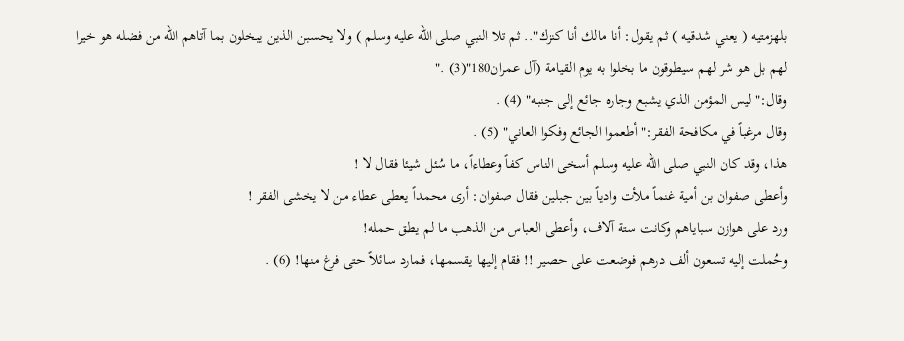بلهزمتيه ( يعني شدقيه ) ثم يقول: أنا مالك أنا كنزك".. ثم تلا النبي صلى الله عليه وسلم ) ولا يحسبن الذين يبخلون بما آتاهم الله من فضله هو خيرا لهم بل هو شر لهم سيطوقون ما بخلوا به يوم القيامة (آل عمران180"(3) ."
وقال:"ليس المؤمن الذي يشبع وجاره جائع إلى جنبه" (4) .
وقال مرغباً في مكافحة الفقر:"أطعموا الجائع وفكوا العاني" (5) .
هذا، وقد كان النبي صلى الله عليه وسلم أسخى الناس كفاً وعطاءاً، ما سُئل شيئا فقال لا !
وأعطى صفوان بن أمية غنماً ملأت وادياً بين جبلين فقال صفوان: أرى محمداً يعطى عطاء من لا يخشى الفقر !
ورد على هوازن سباياهم وكانت ستة آلاف، وأعطى العباس من الذهب ما لم يطق حمله!
وحُملت إليه تسعون ألف درهم فوضعت على حصير !! فقام إليها يقسمها، فمارد سائلاً حتى فرغ منها! (6) .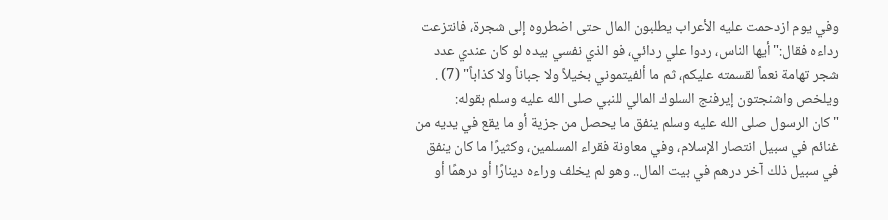وفي يوم ازدحمت عليه الأعراب يطلبون المال حتى اضطروه إلى شجرة، فانتزعت رداءه فقال:"أيها الناس، ردوا علي ردائي، فو الذي نفسي بيده لو كان عندي عدد شجر تهامة نعماً لقسمته عليكم، ثم ما ألفيتموني بخيلاً ولا جباناً ولا كذاباً" (7) .
ويلخص واشنجتون إيرفنج السلوك المالي للنبي صلى الله عليه وسلم بقوله:
"كان الرسول صلى الله عليه وسلم ينفق ما يحصل من جزية أو ما يقع في يديه من غنائم في سبيل انتصار الإسلام، وفي معاونة فقراء المسلمين، وكثيرًا ما كان ينفق في سبيل ذلك آخر درهم في بيت المال.. وهو لم يخلف وراءه دينارًا أو درهمًا أو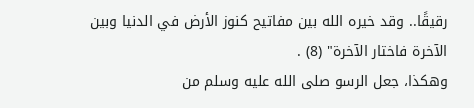رقيقًا.. وقد خيره الله بين مفاتيح كنوز الأرض في الدنيا وبين الآخرة فاختار الآخرة" (8) .
وهكذا، جعل الرسو صلى الله عليه وسلم من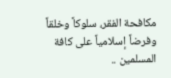مكافحة الفقر، سلوكاً وخلقاً وفرضاً إسلامياً على كافة المسلمين ..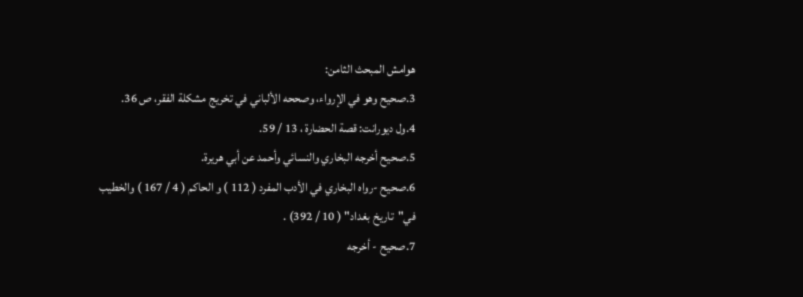هوامش المبحث الثامن:
3.صحيح وهو في الإرواء، وصححه الألباني في تخريج مشكلة الفقر، ص 36.
4.ول ديورانت: قصة الحضارة ، 13 / 59.
5.صحيح أخرجه البخاري والنسائي وأحمد عن أبي هريرة.
6.صحيح -رواه البخاري في الأدب المفرد ( 112 ) و الحاكم ( 4 / 167 ) والخطيب في"تاريخ بغداد" ( 10 / 392) .
7.صحيح - أخرجه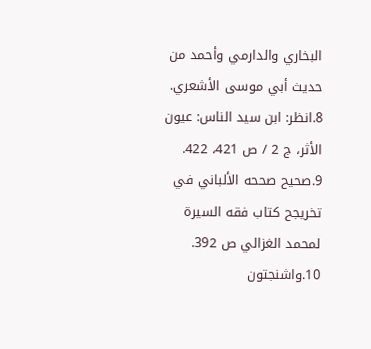البخاري والدارمي وأحمد من حديث أبي موسى الأشعري.
8.انظر: ابن سيد الناس: عيون الأثر، ج 2 / ص 421، 422.
9.صحيح صححه الألباني في تخريجح كتاب فقه السيرة لمحمد الغزالي ص 392.
10.واشنجتون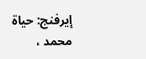إيرفنج: حياة محمد ،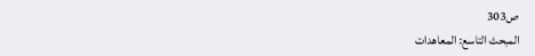ص303
المبحث التاسع: المعاهدات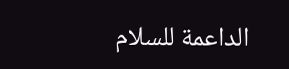الداعمة للسلام